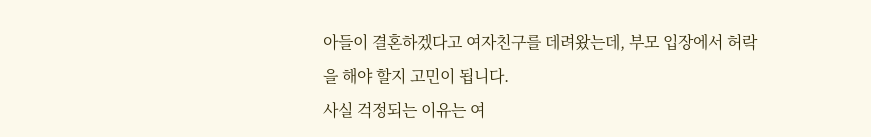아들이 결혼하겠다고 여자친구를 데려왔는데, 부모 입장에서 허락을 해야 할지 고민이 됩니다.
사실 걱정되는 이유는 여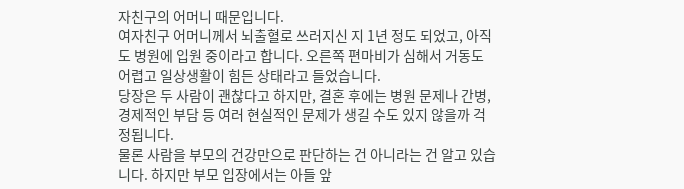자친구의 어머니 때문입니다.
여자친구 어머니께서 뇌출혈로 쓰러지신 지 1년 정도 되었고, 아직도 병원에 입원 중이라고 합니다. 오른쪽 편마비가 심해서 거동도 어렵고 일상생활이 힘든 상태라고 들었습니다.
당장은 두 사람이 괜찮다고 하지만, 결혼 후에는 병원 문제나 간병, 경제적인 부담 등 여러 현실적인 문제가 생길 수도 있지 않을까 걱정됩니다.
물론 사람을 부모의 건강만으로 판단하는 건 아니라는 건 알고 있습니다. 하지만 부모 입장에서는 아들 앞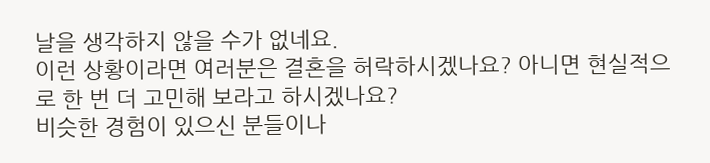날을 생각하지 않을 수가 없네요.
이런 상황이라면 여러분은 결혼을 허락하시겠나요? 아니면 현실적으로 한 번 더 고민해 보라고 하시겠나요?
비슷한 경험이 있으신 분들이나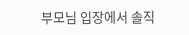부모님 입장에서 솔직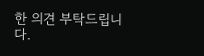한 의견 부탁드립니다.